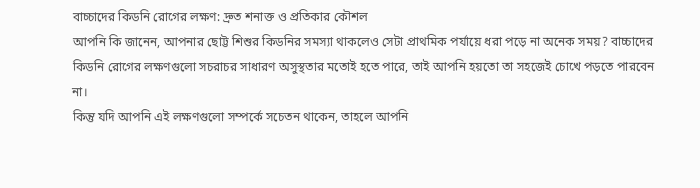বাচ্চাদের কিডনি রোগের লক্ষণ: দ্রুত শনাক্ত ও প্রতিকার কৌশল
আপনি কি জানেন, আপনার ছোট্ট শিশুর কিডনির সমস্যা থাকলেও সেটা প্রাথমিক পর্যায়ে ধরা পড়ে না অনেক সময়? বাচ্চাদের কিডনি রোগের লক্ষণগুলো সচরাচর সাধারণ অসুস্থতার মতোই হতে পারে, তাই আপনি হয়তো তা সহজেই চোখে পড়তে পারবেন না।
কিন্তু যদি আপনি এই লক্ষণগুলো সম্পর্কে সচেতন থাকেন, তাহলে আপনি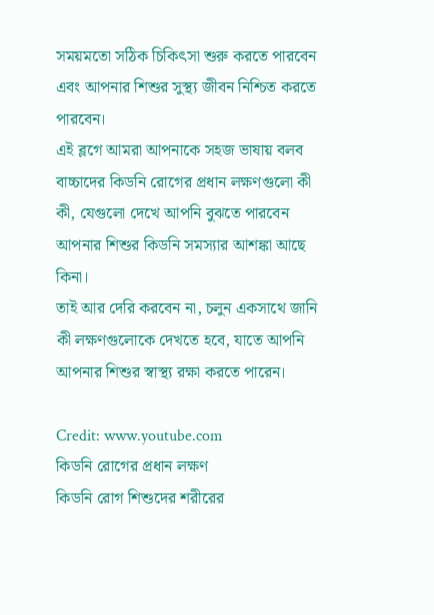সময়মতো সঠিক চিকিৎসা শুরু করতে পারবেন এবং আপনার শিশুর সুস্থ্য জীবন নিশ্চিত করতে পারবেন।
এই ব্লগে আমরা আপনাকে সহজ ভাষায় বলব বাচ্চাদের কিডনি রোগের প্রধান লক্ষণগুলো কী কী, যেগুলো দেখে আপনি বুঝতে পারবেন আপনার শিশুর কিডনি সমস্যার আশঙ্কা আছে কিনা।
তাই আর দেরি করবেন না, চলুন একসাথে জানি কী লক্ষণগুলোকে দেখতে হবে, যাতে আপনি আপনার শিশুর স্বাস্থ্য রক্ষা করতে পারেন।

Credit: www.youtube.com
কিডনি রোগের প্রধান লক্ষণ
কিডনি রোগ শিশুদের শরীরের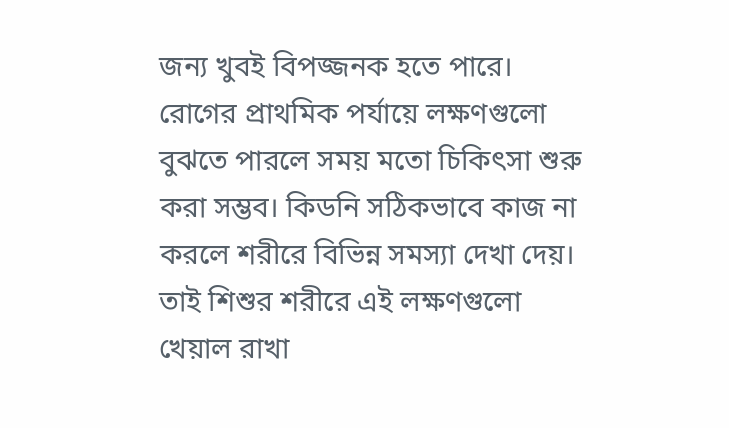জন্য খুবই বিপজ্জনক হতে পারে। রোগের প্রাথমিক পর্যায়ে লক্ষণগুলো বুঝতে পারলে সময় মতো চিকিৎসা শুরু করা সম্ভব। কিডনি সঠিকভাবে কাজ না করলে শরীরে বিভিন্ন সমস্যা দেখা দেয়। তাই শিশুর শরীরে এই লক্ষণগুলো খেয়াল রাখা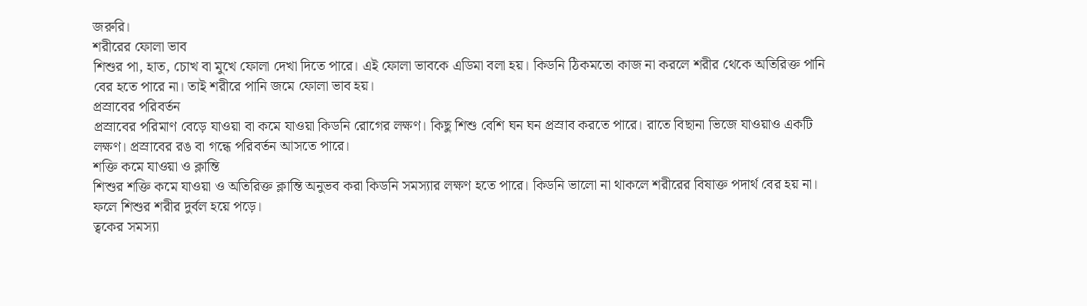জরুরি।
শরীরের ফোলা ভাব
শিশুর পা, হাত, চোখ বা মুখে ফোলা দেখা দিতে পারে। এই ফোলা ভাবকে এডিমা বলা হয়। কিডনি ঠিকমতো কাজ না করলে শরীর থেকে অতিরিক্ত পানি বের হতে পারে না। তাই শরীরে পানি জমে ফোলা ভাব হয়।
প্রস্রাবের পরিবর্তন
প্রস্রাবের পরিমাণ বেড়ে যাওয়া বা কমে যাওয়া কিডনি রোগের লক্ষণ। কিছু শিশু বেশি ঘন ঘন প্রস্রাব করতে পারে। রাতে বিছানা ভিজে যাওয়াও একটি লক্ষণ। প্রস্রাবের রঙ বা গন্ধে পরিবর্তন আসতে পারে।
শক্তি কমে যাওয়া ও ক্লান্তি
শিশুর শক্তি কমে যাওয়া ও অতিরিক্ত ক্লান্তি অনুভব করা কিডনি সমস্যার লক্ষণ হতে পারে। কিডনি ভালো না থাকলে শরীরের বিষাক্ত পদার্থ বের হয় না। ফলে শিশুর শরীর দুর্বল হয়ে পড়ে।
ত্বকের সমস্যা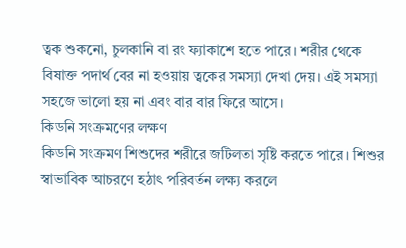ত্বক শুকনো, চুলকানি বা রং ফ্যাকাশে হতে পারে। শরীর থেকে বিষাক্ত পদার্থ বের না হওয়ায় ত্বকের সমস্যা দেখা দেয়। এই সমস্যা সহজে ভালো হয় না এবং বার বার ফিরে আসে।
কিডনি সংক্রমণের লক্ষণ
কিডনি সংক্রমণ শিশুদের শরীরে জটিলতা সৃষ্টি করতে পারে। শিশুর স্বাভাবিক আচরণে হঠাৎ পরিবর্তন লক্ষ্য করলে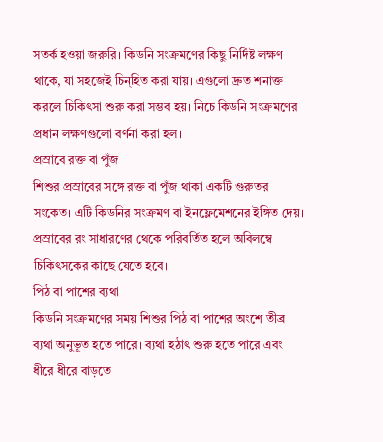সতর্ক হওয়া জরুরি। কিডনি সংক্রমণের কিছু নির্দিষ্ট লক্ষণ থাকে, যা সহজেই চিন্হিত করা যায়। এগুলো দ্রুত শনাক্ত করলে চিকিৎসা শুরু করা সম্ভব হয়। নিচে কিডনি সংক্রমণের প্রধান লক্ষণগুলো বর্ণনা করা হল।
প্রস্রাবে রক্ত বা পুঁজ
শিশুর প্রস্রাবের সঙ্গে রক্ত বা পুঁজ থাকা একটি গুরুতর সংকেত। এটি কিডনির সংক্রমণ বা ইনফ্লেমেশনের ইঙ্গিত দেয়। প্রস্রাবের রং সাধারণের থেকে পরিবর্তিত হলে অবিলম্বে চিকিৎসকের কাছে যেতে হবে।
পিঠ বা পাশের ব্যথা
কিডনি সংক্রমণের সময় শিশুর পিঠ বা পাশের অংশে তীব্র ব্যথা অনুভূত হতে পারে। ব্যথা হঠাৎ শুরু হতে পারে এবং ধীরে ধীরে বাড়তে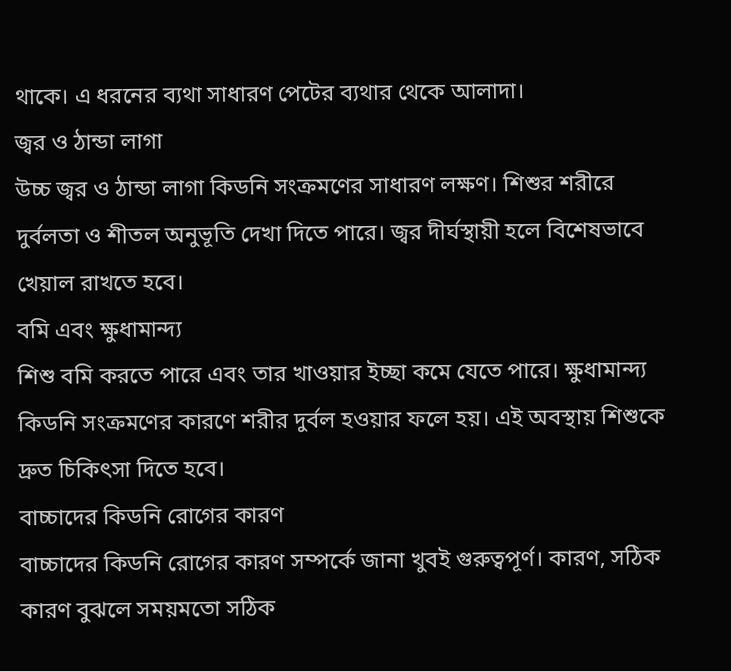থাকে। এ ধরনের ব্যথা সাধারণ পেটের ব্যথার থেকে আলাদা।
জ্বর ও ঠান্ডা লাগা
উচ্চ জ্বর ও ঠান্ডা লাগা কিডনি সংক্রমণের সাধারণ লক্ষণ। শিশুর শরীরে দুর্বলতা ও শীতল অনুভূতি দেখা দিতে পারে। জ্বর দীর্ঘস্থায়ী হলে বিশেষভাবে খেয়াল রাখতে হবে।
বমি এবং ক্ষুধামান্দ্য
শিশু বমি করতে পারে এবং তার খাওয়ার ইচ্ছা কমে যেতে পারে। ক্ষুধামান্দ্য কিডনি সংক্রমণের কারণে শরীর দুর্বল হওয়ার ফলে হয়। এই অবস্থায় শিশুকে দ্রুত চিকিৎসা দিতে হবে।
বাচ্চাদের কিডনি রোগের কারণ
বাচ্চাদের কিডনি রোগের কারণ সম্পর্কে জানা খুবই গুরুত্বপূর্ণ। কারণ, সঠিক কারণ বুঝলে সময়মতো সঠিক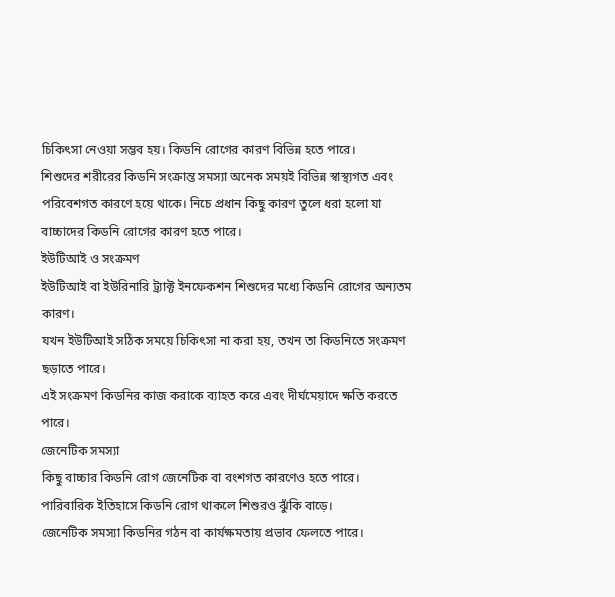চিকিৎসা নেওয়া সম্ভব হয়। কিডনি রোগের কারণ বিভিন্ন হতে পারে।
শিশুদের শরীরের কিডনি সংক্রান্ত সমস্যা অনেক সময়ই বিভিন্ন স্বাস্থ্যগত এবং পরিবেশগত কারণে হয়ে থাকে। নিচে প্রধান কিছু কারণ তুলে ধরা হলো যা বাচ্চাদের কিডনি রোগের কারণ হতে পারে।
ইউটিআই ও সংক্রমণ
ইউটিআই বা ইউরিনারি ট্র্যাক্ট ইনফেকশন শিশুদের মধ্যে কিডনি রোগের অন্যতম কারণ।
যখন ইউটিআই সঠিক সময়ে চিকিৎসা না করা হয়, তখন তা কিডনিতে সংক্রমণ ছড়াতে পারে।
এই সংক্রমণ কিডনির কাজ করাকে ব্যাহত করে এবং দীর্ঘমেয়াদে ক্ষতি করতে পারে।
জেনেটিক সমস্যা
কিছু বাচ্চার কিডনি রোগ জেনেটিক বা বংশগত কারণেও হতে পারে।
পারিবারিক ইতিহাসে কিডনি রোগ থাকলে শিশুরও ঝুঁকি বাড়ে।
জেনেটিক সমস্যা কিডনির গঠন বা কার্যক্ষমতায় প্রভাব ফেলতে পারে।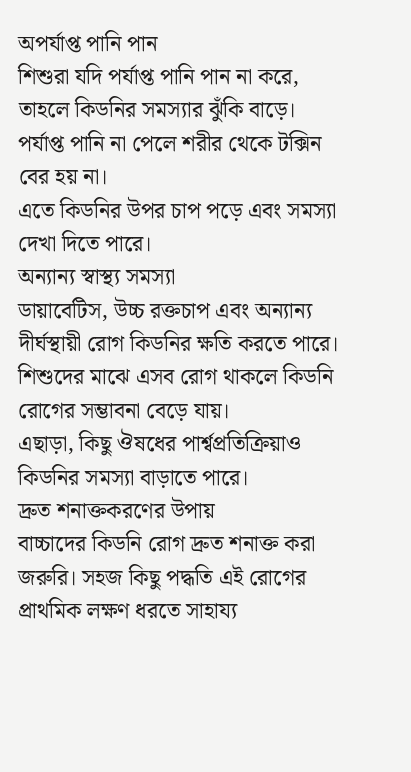অপর্যাপ্ত পানি পান
শিশুরা যদি পর্যাপ্ত পানি পান না করে, তাহলে কিডনির সমস্যার ঝুঁকি বাড়ে।
পর্যাপ্ত পানি না পেলে শরীর থেকে টক্সিন বের হয় না।
এতে কিডনির উপর চাপ পড়ে এবং সমস্যা দেখা দিতে পারে।
অন্যান্য স্বাস্থ্য সমস্যা
ডায়াবেটিস, উচ্চ রক্তচাপ এবং অন্যান্য দীর্ঘস্থায়ী রোগ কিডনির ক্ষতি করতে পারে।
শিশুদের মাঝে এসব রোগ থাকলে কিডনি রোগের সম্ভাবনা বেড়ে যায়।
এছাড়া, কিছু ঔষধের পার্শ্বপ্রতিক্রিয়াও কিডনির সমস্যা বাড়াতে পারে।
দ্রুত শনাক্তকরণের উপায়
বাচ্চাদের কিডনি রোগ দ্রুত শনাক্ত করা জরুরি। সহজ কিছু পদ্ধতি এই রোগের প্রাথমিক লক্ষণ ধরতে সাহায্য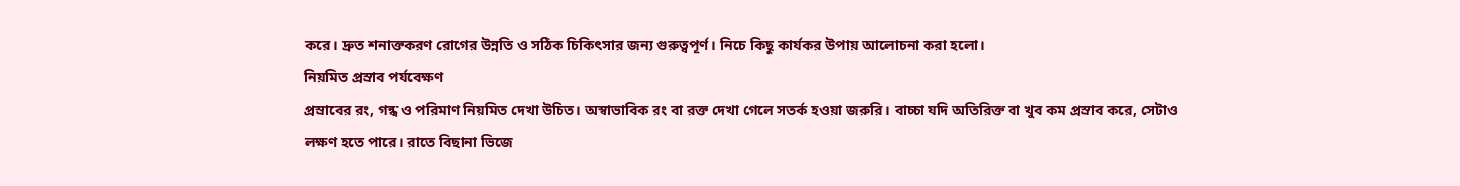করে। দ্রুত শনাক্তকরণ রোগের উন্নতি ও সঠিক চিকিৎসার জন্য গুরুত্বপূর্ণ। নিচে কিছু কার্যকর উপায় আলোচনা করা হলো।
নিয়মিত প্রস্রাব পর্যবেক্ষণ
প্রস্রাবের রং, গন্ধ ও পরিমাণ নিয়মিত দেখা উচিত। অস্বাভাবিক রং বা রক্ত দেখা গেলে সতর্ক হওয়া জরুরি। বাচ্চা যদি অতিরিক্ত বা খুব কম প্রস্রাব করে, সেটাও লক্ষণ হতে পারে। রাতে বিছানা ভিজে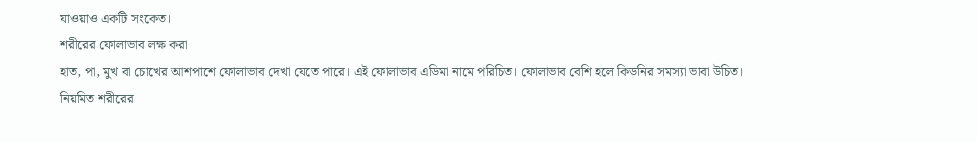যাওয়াও একটি সংকেত।
শরীরের ফোলাভাব লক্ষ করা
হাত, পা, মুখ বা চোখের আশপাশে ফোলাভাব দেখা যেতে পারে। এই ফোলাভাব এডিমা নামে পরিচিত। ফোলাভাব বেশি হলে কিডনির সমস্যা ভাবা উচিত। নিয়মিত শরীরের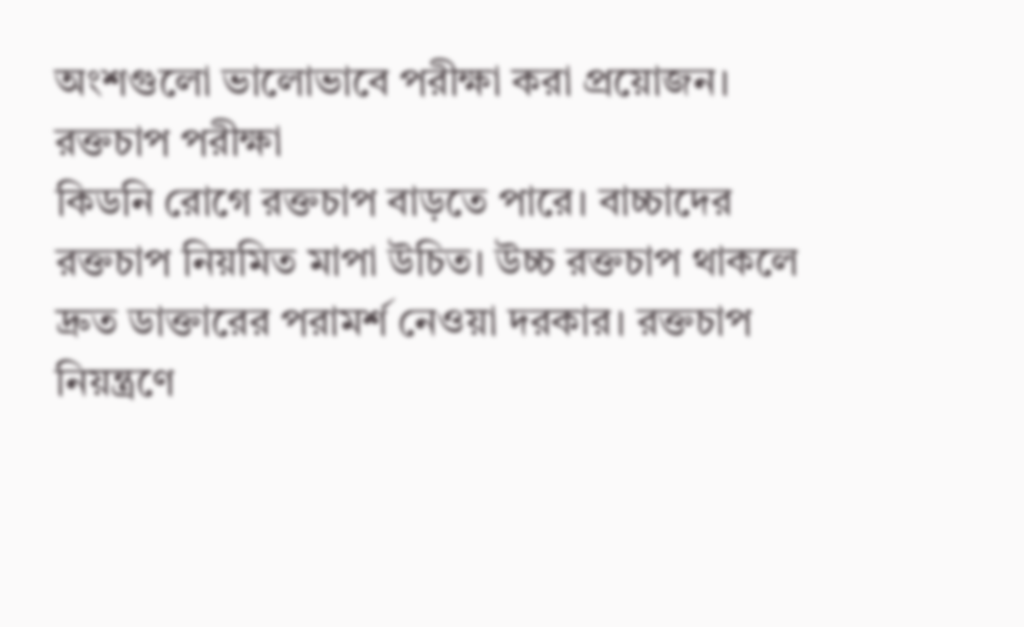অংশগুলো ভালোভাবে পরীক্ষা করা প্রয়োজন।
রক্তচাপ পরীক্ষা
কিডনি রোগে রক্তচাপ বাড়তে পারে। বাচ্চাদের রক্তচাপ নিয়মিত মাপা উচিত। উচ্চ রক্তচাপ থাকলে দ্রুত ডাক্তারের পরামর্শ নেওয়া দরকার। রক্তচাপ নিয়ন্ত্রণে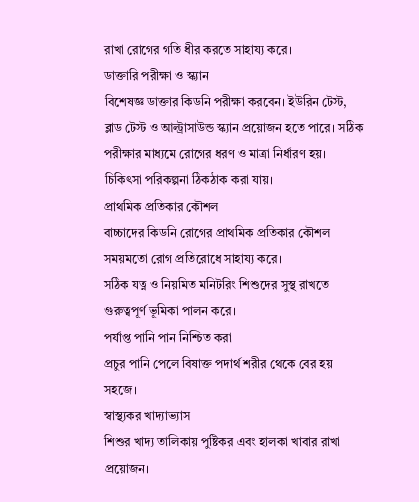রাখা রোগের গতি ধীর করতে সাহায্য করে।
ডাক্তারি পরীক্ষা ও স্ক্যান
বিশেষজ্ঞ ডাক্তার কিডনি পরীক্ষা করবেন। ইউরিন টেস্ট, ব্লাড টেস্ট ও আল্ট্রাসাউন্ড স্ক্যান প্রয়োজন হতে পারে। সঠিক পরীক্ষার মাধ্যমে রোগের ধরণ ও মাত্রা নির্ধারণ হয়। চিকিৎসা পরিকল্পনা ঠিকঠাক করা যায়।
প্রাথমিক প্রতিকার কৌশল
বাচ্চাদের কিডনি রোগের প্রাথমিক প্রতিকার কৌশল সময়মতো রোগ প্রতিরোধে সাহায্য করে।
সঠিক যত্ন ও নিয়মিত মনিটরিং শিশুদের সুস্থ রাখতে গুরুত্বপূর্ণ ভূমিকা পালন করে।
পর্যাপ্ত পানি পান নিশ্চিত করা
প্রচুর পানি পেলে বিষাক্ত পদার্থ শরীর থেকে বের হয় সহজে।
স্বাস্থ্যকর খাদ্যাভ্যাস
শিশুর খাদ্য তালিকায় পুষ্টিকর এবং হালকা খাবার রাখা প্রয়োজন।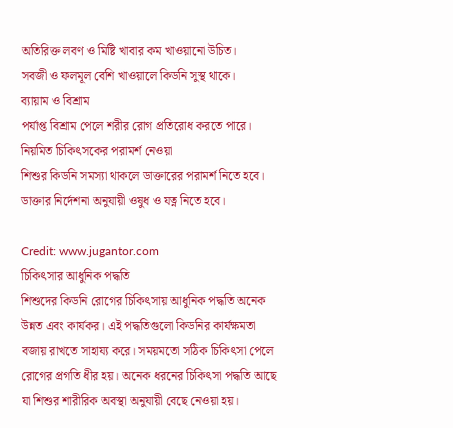অতিরিক্ত লবণ ও মিষ্টি খাবার কম খাওয়ানো উচিত।
সবজী ও ফলমূল বেশি খাওয়ালে কিডনি সুস্থ থাকে।
ব্যায়াম ও বিশ্রাম
পর্যাপ্ত বিশ্রাম পেলে শরীর রোগ প্রতিরোধ করতে পারে।
নিয়মিত চিকিৎসকের পরামর্শ নেওয়া
শিশুর কিডনি সমস্যা থাকলে ডাক্তারের পরামর্শ নিতে হবে।
ডাক্তার নির্দেশনা অনুযায়ী ওষুধ ও যত্ন নিতে হবে।

Credit: www.jugantor.com
চিকিৎসার আধুনিক পদ্ধতি
শিশুদের কিডনি রোগের চিকিৎসায় আধুনিক পদ্ধতি অনেক উন্নত এবং কার্যকর। এই পদ্ধতিগুলো কিডনির কার্যক্ষমতা বজায় রাখতে সাহায্য করে। সময়মতো সঠিক চিকিৎসা পেলে রোগের প্রগতি ধীর হয়। অনেক ধরনের চিকিৎসা পদ্ধতি আছে যা শিশুর শারীরিক অবস্থা অনুযায়ী বেছে নেওয়া হয়।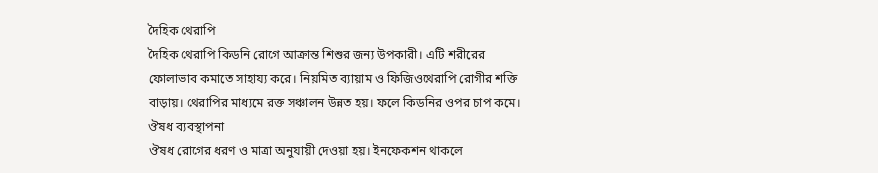দৈহিক থেরাপি
দৈহিক থেরাপি কিডনি রোগে আক্রান্ত শিশুর জন্য উপকারী। এটি শরীরের ফোলাভাব কমাতে সাহায্য করে। নিয়মিত ব্যায়াম ও ফিজিওথেরাপি রোগীর শক্তি বাড়ায়। থেরাপির মাধ্যমে রক্ত সঞ্চালন উন্নত হয়। ফলে কিডনির ওপর চাপ কমে।
ঔষধ ব্যবস্থাপনা
ঔষধ রোগের ধরণ ও মাত্রা অনুযায়ী দেওয়া হয়। ইনফেকশন থাকলে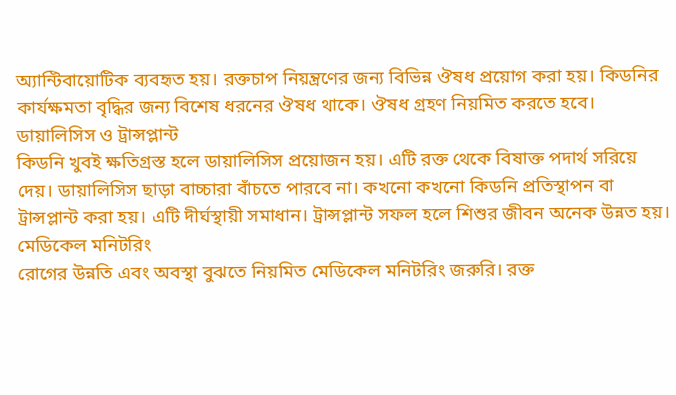অ্যান্টিবায়োটিক ব্যবহৃত হয়। রক্তচাপ নিয়ন্ত্রণের জন্য বিভিন্ন ঔষধ প্রয়োগ করা হয়। কিডনির কার্যক্ষমতা বৃদ্ধির জন্য বিশেষ ধরনের ঔষধ থাকে। ঔষধ গ্রহণ নিয়মিত করতে হবে।
ডায়ালিসিস ও ট্রান্সপ্লান্ট
কিডনি খুবই ক্ষতিগ্রস্ত হলে ডায়ালিসিস প্রয়োজন হয়। এটি রক্ত থেকে বিষাক্ত পদার্থ সরিয়ে দেয়। ডায়ালিসিস ছাড়া বাচ্চারা বাঁচতে পারবে না। কখনো কখনো কিডনি প্রতিস্থাপন বা ট্রান্সপ্লান্ট করা হয়। এটি দীর্ঘস্থায়ী সমাধান। ট্রান্সপ্লান্ট সফল হলে শিশুর জীবন অনেক উন্নত হয়।
মেডিকেল মনিটরিং
রোগের উন্নতি এবং অবস্থা বুঝতে নিয়মিত মেডিকেল মনিটরিং জরুরি। রক্ত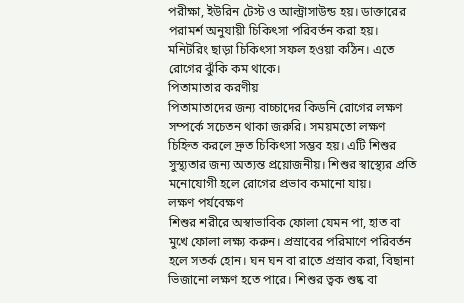পরীক্ষা, ইউরিন টেস্ট ও আল্ট্রাসাউন্ড হয়। ডাক্তারের পরামর্শ অনুযায়ী চিকিৎসা পরিবর্তন করা হয়। মনিটরিং ছাড়া চিকিৎসা সফল হওয়া কঠিন। এতে রোগের ঝুঁকি কম থাকে।
পিতামাতার করণীয়
পিতামাতাদের জন্য বাচ্চাদের কিডনি রোগের লক্ষণ সম্পর্কে সচেতন থাকা জরুরি। সময়মতো লক্ষণ চিহ্নিত করলে দ্রুত চিকিৎসা সম্ভব হয়। এটি শিশুর সুস্থ্যতার জন্য অত্যন্ত প্রয়োজনীয়। শিশুর স্বাস্থ্যের প্রতি মনোযোগী হলে রোগের প্রভাব কমানো যায়।
লক্ষণ পর্যবেক্ষণ
শিশুর শরীরে অস্বাভাবিক ফোলা যেমন পা, হাত বা মুখে ফোলা লক্ষ্য করুন। প্রস্রাবের পরিমাণে পরিবর্তন হলে সতর্ক হোন। ঘন ঘন বা রাতে প্রস্রাব করা, বিছানা ভিজানো লক্ষণ হতে পারে। শিশুর ত্বক শুষ্ক বা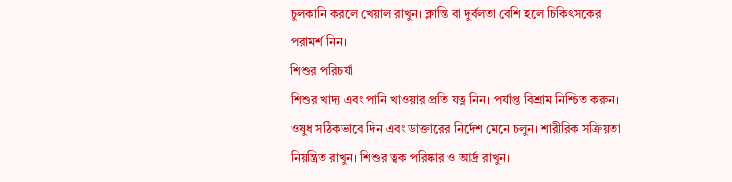চুলকানি করলে খেয়াল রাখুন। ক্লান্তি বা দুর্বলতা বেশি হলে চিকিৎসকের পরামর্শ নিন।
শিশুর পরিচর্যা
শিশুর খাদ্য এবং পানি খাওয়ার প্রতি যত্ন নিন। পর্যাপ্ত বিশ্রাম নিশ্চিত করুন। ওষুধ সঠিকভাবে দিন এবং ডাক্তারের নির্দেশ মেনে চলুন। শারীরিক সক্রিয়তা নিয়ন্ত্রিত রাখুন। শিশুর ত্বক পরিষ্কার ও আর্দ্র রাখুন।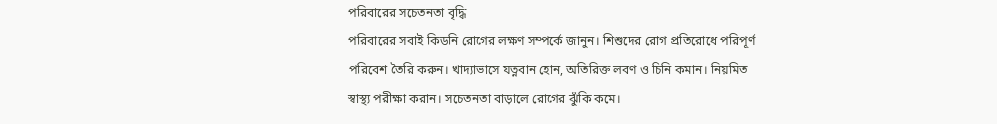পরিবারের সচেতনতা বৃদ্ধি
পরিবারের সবাই কিডনি রোগের লক্ষণ সম্পর্কে জানুন। শিশুদের রোগ প্রতিরোধে পরিপূর্ণ পরিবেশ তৈরি করুন। খাদ্যাভাসে যত্নবান হোন, অতিরিক্ত লবণ ও চিনি কমান। নিয়মিত স্বাস্থ্য পরীক্ষা করান। সচেতনতা বাড়ালে রোগের ঝুঁকি কমে।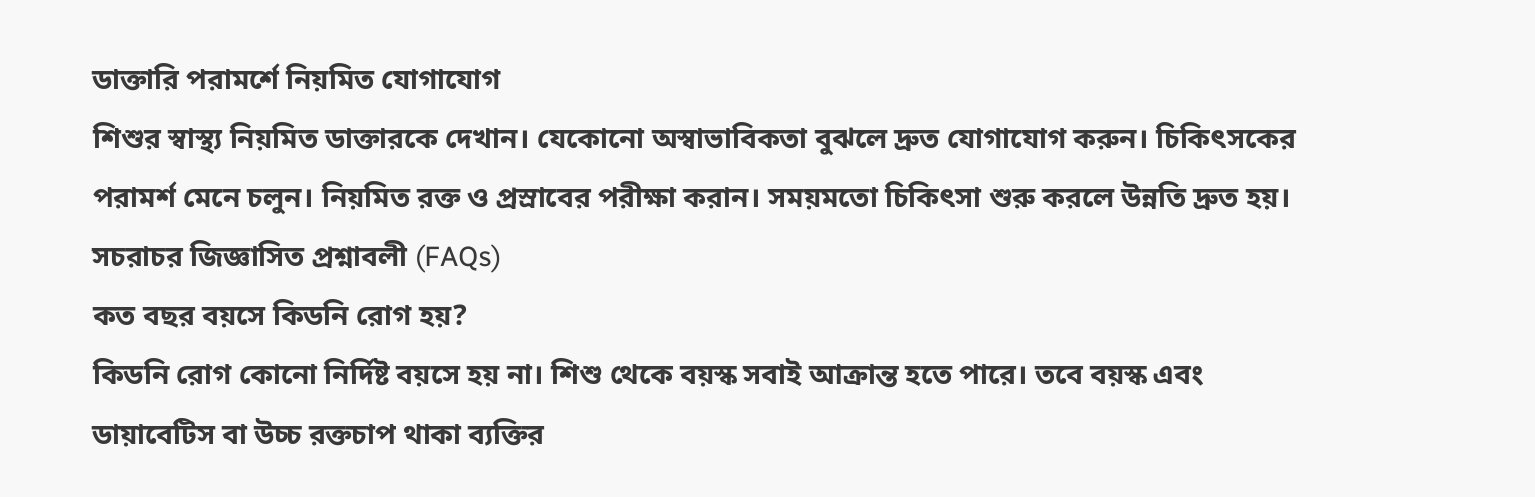ডাক্তারি পরামর্শে নিয়মিত যোগাযোগ
শিশুর স্বাস্থ্য নিয়মিত ডাক্তারকে দেখান। যেকোনো অস্বাভাবিকতা বুঝলে দ্রুত যোগাযোগ করুন। চিকিৎসকের পরামর্শ মেনে চলুন। নিয়মিত রক্ত ও প্রস্রাবের পরীক্ষা করান। সময়মতো চিকিৎসা শুরু করলে উন্নতি দ্রুত হয়।
সচরাচর জিজ্ঞাসিত প্রশ্নাবলী (FAQs)
কত বছর বয়সে কিডনি রোগ হয়?
কিডনি রোগ কোনো নির্দিষ্ট বয়সে হয় না। শিশু থেকে বয়স্ক সবাই আক্রান্ত হতে পারে। তবে বয়স্ক এবং ডায়াবেটিস বা উচ্চ রক্তচাপ থাকা ব্যক্তির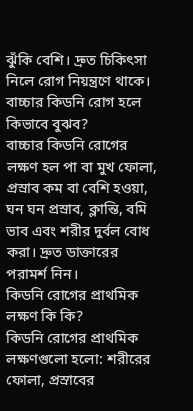ঝুঁকি বেশি। দ্রুত চিকিৎসা নিলে রোগ নিয়ন্ত্রণে থাকে।
বাচ্চার কিডনি রোগ হলে কিভাবে বুঝব?
বাচ্চার কিডনি রোগের লক্ষণ হল পা বা মুখ ফোলা, প্রস্রাব কম বা বেশি হওয়া, ঘন ঘন প্রস্রাব, ক্লান্তি, বমি ভাব এবং শরীর দুর্বল বোধ করা। দ্রুত ডাক্তারের পরামর্শ নিন।
কিডনি রোগের প্রাথমিক লক্ষণ কি কি?
কিডনি রোগের প্রাথমিক লক্ষণগুলো হলো: শরীরের ফোলা, প্রস্রাবের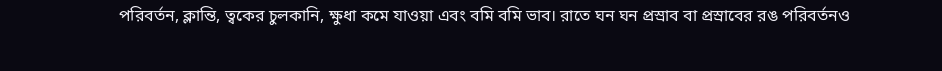পরিবর্তন, ক্লান্তি, ত্বকের চুলকানি, ক্ষুধা কমে যাওয়া এবং বমি বমি ভাব। রাতে ঘন ঘন প্রস্রাব বা প্রস্রাবের রঙ পরিবর্তনও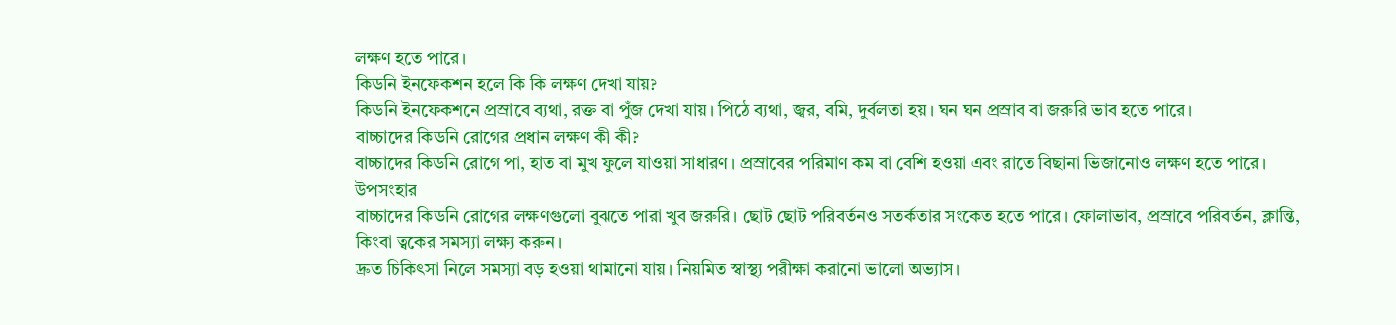লক্ষণ হতে পারে।
কিডনি ইনফেকশন হলে কি কি লক্ষণ দেখা যায়?
কিডনি ইনফেকশনে প্রস্রাবে ব্যথা, রক্ত বা পুঁজ দেখা যায়। পিঠে ব্যথা, জ্বর, বমি, দুর্বলতা হয়। ঘন ঘন প্রস্রাব বা জরুরি ভাব হতে পারে।
বাচ্চাদের কিডনি রোগের প্রধান লক্ষণ কী কী?
বাচ্চাদের কিডনি রোগে পা, হাত বা মুখ ফুলে যাওয়া সাধারণ। প্রস্রাবের পরিমাণ কম বা বেশি হওয়া এবং রাতে বিছানা ভিজানোও লক্ষণ হতে পারে।
উপসংহার
বাচ্চাদের কিডনি রোগের লক্ষণগুলো বুঝতে পারা খুব জরুরি। ছোট ছোট পরিবর্তনও সতর্কতার সংকেত হতে পারে। ফোলাভাব, প্রস্রাবে পরিবর্তন, ক্লান্তি, কিংবা ত্বকের সমস্যা লক্ষ্য করুন।
দ্রুত চিকিৎসা নিলে সমস্যা বড় হওয়া থামানো যায়। নিয়মিত স্বাস্থ্য পরীক্ষা করানো ভালো অভ্যাস।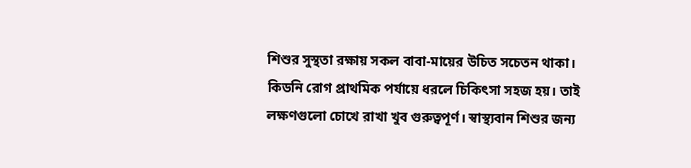শিশুর সুস্থতা রক্ষায় সকল বাবা-মায়ের উচিত সচেতন থাকা।
কিডনি রোগ প্রাথমিক পর্যায়ে ধরলে চিকিৎসা সহজ হয়। তাই লক্ষণগুলো চোখে রাখা খুব গুরুত্বপূর্ণ। স্বাস্থ্যবান শিশুর জন্য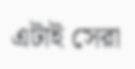এটাই সেরা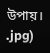উপায়।
.jpg)